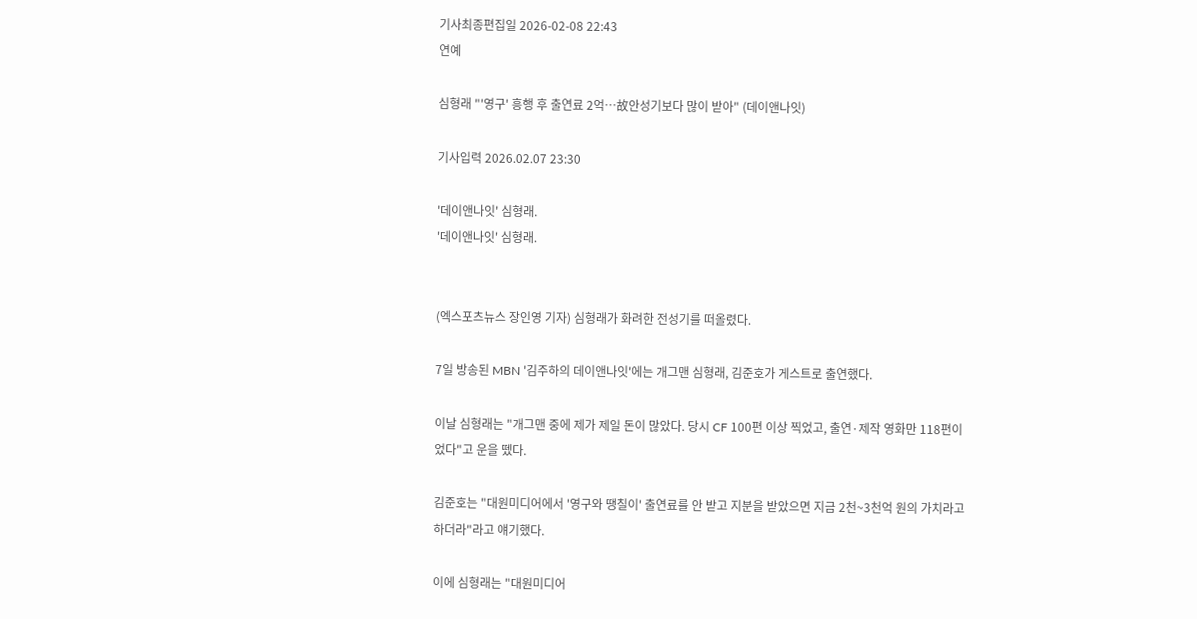기사최종편집일 2026-02-08 22:43
연예

심형래 "'영구' 흥행 후 출연료 2억…故안성기보다 많이 받아" (데이앤나잇)

기사입력 2026.02.07 23:30

'데이앤나잇' 심형래.
'데이앤나잇' 심형래.


(엑스포츠뉴스 장인영 기자) 심형래가 화려한 전성기를 떠올렸다.

7일 방송된 MBN '김주하의 데이앤나잇'에는 개그맨 심형래, 김준호가 게스트로 출연했다.

이날 심형래는 "개그맨 중에 제가 제일 돈이 많았다. 당시 CF 100편 이상 찍었고, 출연·제작 영화만 118편이었다"고 운을 뗐다.

김준호는 "대원미디어에서 '영구와 땡칠이' 출연료를 안 받고 지분을 받았으면 지금 2천~3천억 원의 가치라고 하더라"라고 얘기했다.

이에 심형래는 "대원미디어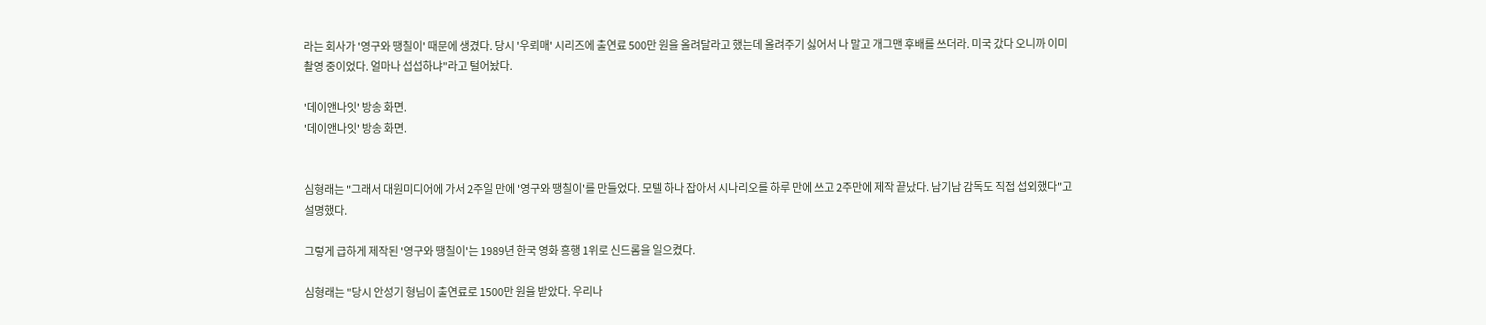라는 회사가 '영구와 땡칠이' 때문에 생겼다. 당시 '우뢰매' 시리즈에 출연료 500만 원을 올려달라고 했는데 올려주기 싫어서 나 말고 개그맨 후배를 쓰더라. 미국 갔다 오니까 이미 촬영 중이었다. 얼마나 섭섭하냐"라고 털어놨다.

'데이앤나잇' 방송 화면.
'데이앤나잇' 방송 화면.


심형래는 "그래서 대원미디어에 가서 2주일 만에 '영구와 땡칠이'를 만들었다. 모텔 하나 잡아서 시나리오를 하루 만에 쓰고 2주만에 제작 끝났다. 남기남 감독도 직접 섭외했다"고 설명했다.

그렇게 급하게 제작된 '영구와 땡칠이'는 1989년 한국 영화 흥행 1위로 신드롬을 일으켰다.

심형래는 "당시 안성기 형님이 출연료로 1500만 원을 받았다. 우리나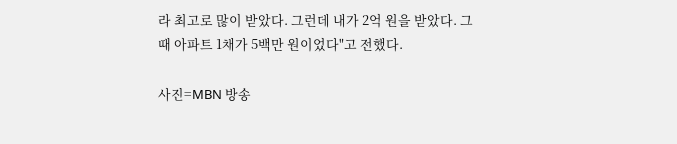라 최고로 많이 받았다. 그런데 내가 2억 원을 받았다. 그때 아파트 1채가 5백만 원이었다"고 전했다.

사진=MBN 방송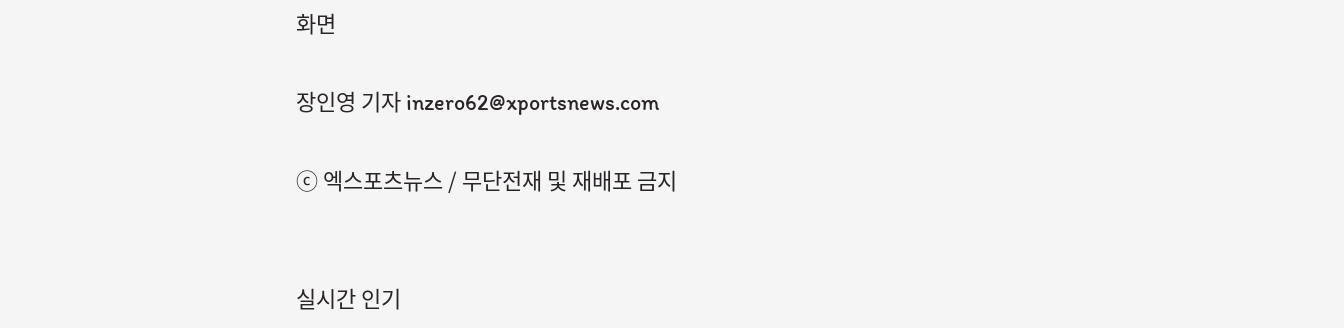화면

장인영 기자 inzero62@xportsnews.com

ⓒ 엑스포츠뉴스 / 무단전재 및 재배포 금지


실시간 인기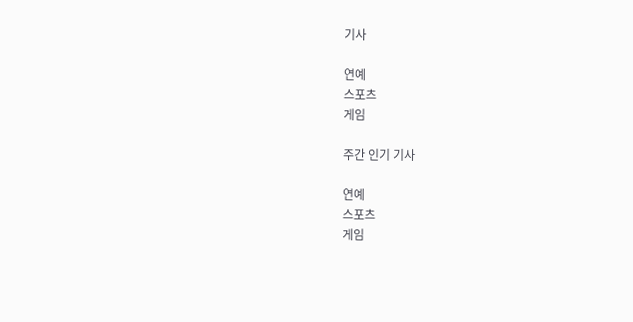기사

연예
스포츠
게임

주간 인기 기사

연예
스포츠
게임